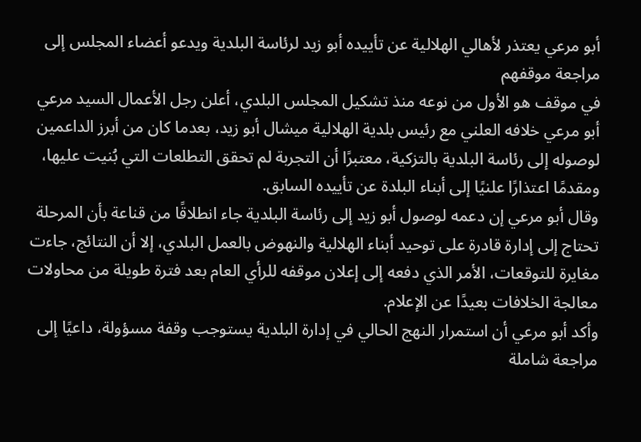أبو مرعي يعتذر لأهالي الهلالية عن تأييده أبو زيد لرئاسة البلدية ويدعو أعضاء المجلس إلى مراجعة موقفهم
في موقف هو الأول من نوعه منذ تشكيل المجلس البلدي، أعلن رجل الأعمال السيد مرعي أبو مرعي خلافه العلني مع رئيس بلدية الهلالية ميشال أبو زيد، بعدما كان من أبرز الداعمين لوصوله إلى رئاسة البلدية بالتزكية، معتبرًا أن التجربة لم تحقق التطلعات التي بُنيت عليها، ومقدمًا اعتذارًا علنيًا إلى أبناء البلدة عن تأييده السابق.
وقال أبو مرعي إن دعمه لوصول أبو زيد إلى رئاسة البلدية جاء انطلاقًا من قناعة بأن المرحلة تحتاج إلى إدارة قادرة على توحيد أبناء الهلالية والنهوض بالعمل البلدي، إلا أن النتائج، جاءت مغايرة للتوقعات، الأمر الذي دفعه إلى إعلان موقفه للرأي العام بعد فترة طويلة من محاولات معالجة الخلافات بعيدًا عن الإعلام.
وأكد أبو مرعي أن استمرار النهج الحالي في إدارة البلدية يستوجب وقفة مسؤولة، داعيًا إلى مراجعة شاملة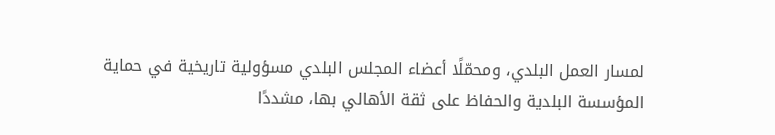لمسار العمل البلدي، ومحمّلًا أعضاء المجلس البلدي مسؤولية تاريخية في حماية المؤسسة البلدية والحفاظ على ثقة الأهالي بها، مشددًا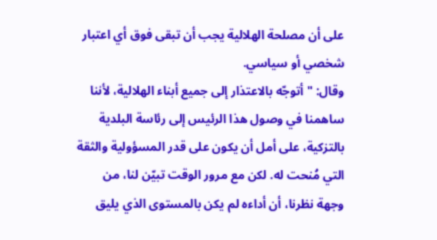على أن مصلحة الهلالية يجب أن تبقى فوق أي اعتبار شخصي أو سياسي.
وقال: "أتوجّه بالاعتذار إلى جميع أبناء الهلالية، لأننا ساهمنا في وصول هذا الرئيس إلى رئاسة البلدية بالتزكية، على أمل أن يكون على قدر المسؤولية والثقة التي مُنحت له. لكن مع مرور الوقت تبيّن لنا، من وجهة نظرنا، أن أداءه لم يكن بالمستوى الذي يليق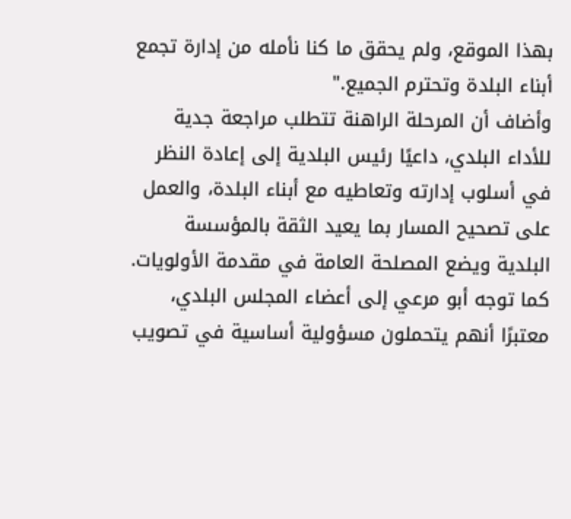بهذا الموقع، ولم يحقق ما كنا نأمله من إدارة تجمع أبناء البلدة وتحترم الجميع."
وأضاف أن المرحلة الراهنة تتطلب مراجعة جدية للأداء البلدي، داعيًا رئيس البلدية إلى إعادة النظر في أسلوب إدارته وتعاطيه مع أبناء البلدة، والعمل على تصحيح المسار بما يعيد الثقة بالمؤسسة البلدية ويضع المصلحة العامة في مقدمة الأولويات.
كما توجه أبو مرعي إلى أعضاء المجلس البلدي، معتبرًا أنهم يتحملون مسؤولية أساسية في تصويب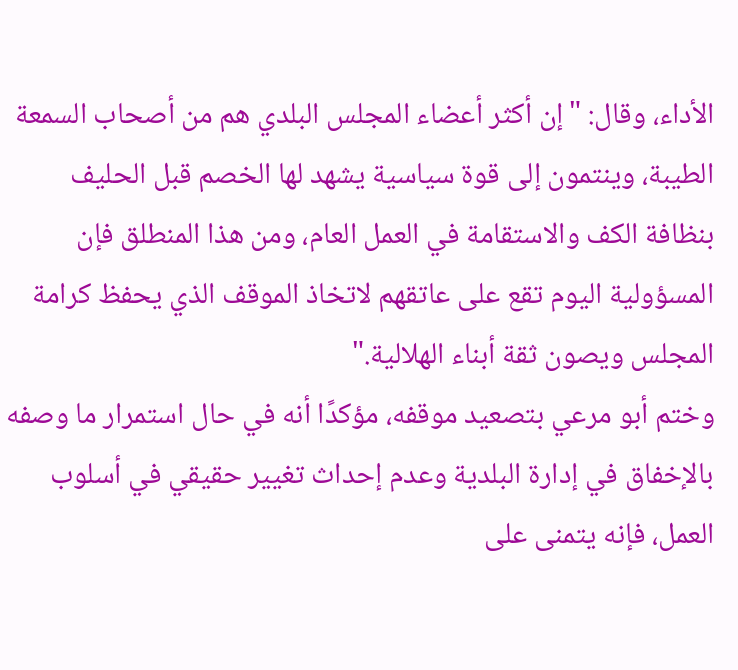الأداء، وقال: "إن أكثر أعضاء المجلس البلدي هم من أصحاب السمعة الطيبة، وينتمون إلى قوة سياسية يشهد لها الخصم قبل الحليف بنظافة الكف والاستقامة في العمل العام، ومن هذا المنطلق فإن المسؤولية اليوم تقع على عاتقهم لاتخاذ الموقف الذي يحفظ كرامة المجلس ويصون ثقة أبناء الهلالية."
وختم أبو مرعي بتصعيد موقفه، مؤكدًا أنه في حال استمرار ما وصفه بالإخفاق في إدارة البلدية وعدم إحداث تغيير حقيقي في أسلوب العمل، فإنه يتمنى على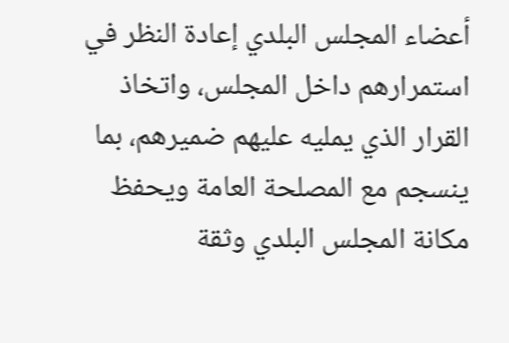أعضاء المجلس البلدي إعادة النظر في استمرارهم داخل المجلس، واتخاذ القرار الذي يمليه عليهم ضميرهم، بما ينسجم مع المصلحة العامة ويحفظ مكانة المجلس البلدي وثقة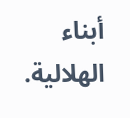أبناء الهلالية.